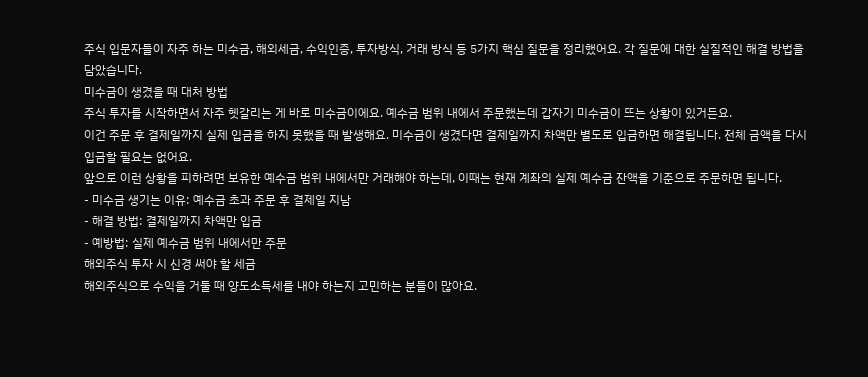주식 입문자들이 자주 하는 미수금, 해외세금, 수익인증, 투자방식, 거래 방식 등 5가지 핵심 질문을 정리했어요. 각 질문에 대한 실질적인 해결 방법을 담았습니다.
미수금이 생겼을 때 대처 방법
주식 투자를 시작하면서 자주 헷갈리는 게 바로 미수금이에요. 예수금 범위 내에서 주문했는데 갑자기 미수금이 뜨는 상황이 있거든요.
이건 주문 후 결제일까지 실제 입금을 하지 못했을 때 발생해요. 미수금이 생겼다면 결제일까지 차액만 별도로 입금하면 해결됩니다. 전체 금액을 다시 입금할 필요는 없어요.
앞으로 이런 상황을 피하려면 보유한 예수금 범위 내에서만 거래해야 하는데, 이때는 현재 계좌의 실제 예수금 잔액을 기준으로 주문하면 됩니다.
- 미수금 생기는 이유: 예수금 초과 주문 후 결제일 지남
- 해결 방법: 결제일까지 차액만 입금
- 예방법: 실제 예수금 범위 내에서만 주문
해외주식 투자 시 신경 써야 할 세금
해외주식으로 수익을 거둘 때 양도소득세를 내야 하는지 고민하는 분들이 많아요.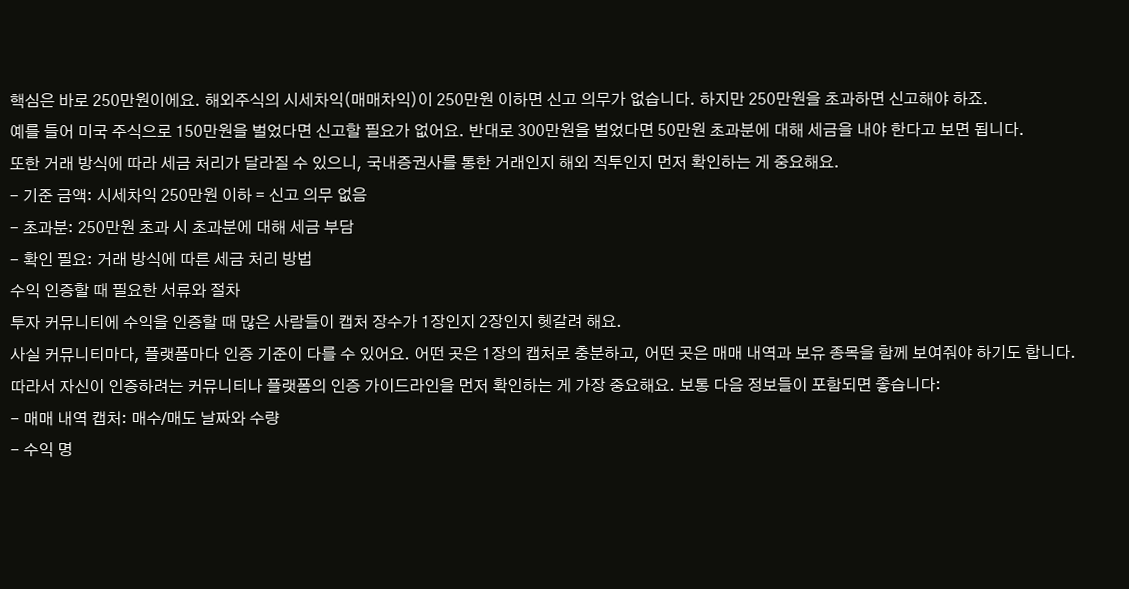핵심은 바로 250만원이에요. 해외주식의 시세차익(매매차익)이 250만원 이하면 신고 의무가 없습니다. 하지만 250만원을 초과하면 신고해야 하죠.
예를 들어 미국 주식으로 150만원을 벌었다면 신고할 필요가 없어요. 반대로 300만원을 벌었다면 50만원 초과분에 대해 세금을 내야 한다고 보면 됩니다.
또한 거래 방식에 따라 세금 처리가 달라질 수 있으니, 국내증권사를 통한 거래인지 해외 직투인지 먼저 확인하는 게 중요해요.
- 기준 금액: 시세차익 250만원 이하 = 신고 의무 없음
- 초과분: 250만원 초과 시 초과분에 대해 세금 부담
- 확인 필요: 거래 방식에 따른 세금 처리 방법
수익 인증할 때 필요한 서류와 절차
투자 커뮤니티에 수익을 인증할 때 많은 사람들이 캡처 장수가 1장인지 2장인지 헷갈려 해요.
사실 커뮤니티마다, 플랫폼마다 인증 기준이 다를 수 있어요. 어떤 곳은 1장의 캡처로 충분하고, 어떤 곳은 매매 내역과 보유 종목을 함께 보여줘야 하기도 합니다.
따라서 자신이 인증하려는 커뮤니티나 플랫폼의 인증 가이드라인을 먼저 확인하는 게 가장 중요해요. 보통 다음 정보들이 포함되면 좋습니다:
- 매매 내역 캡처: 매수/매도 날짜와 수량
- 수익 명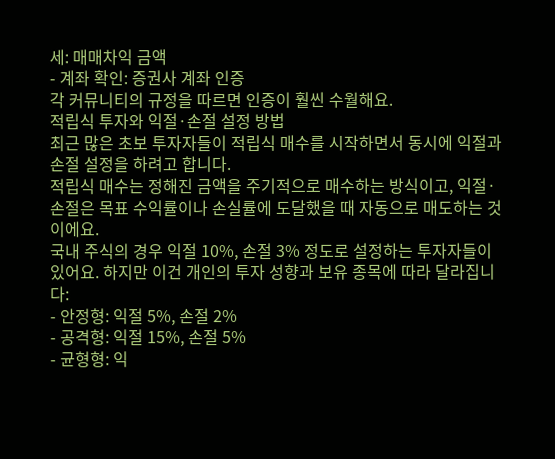세: 매매차익 금액
- 계좌 확인: 증권사 계좌 인증
각 커뮤니티의 규정을 따르면 인증이 훨씬 수월해요.
적립식 투자와 익절·손절 설정 방법
최근 많은 초보 투자자들이 적립식 매수를 시작하면서 동시에 익절과 손절 설정을 하려고 합니다.
적립식 매수는 정해진 금액을 주기적으로 매수하는 방식이고, 익절·손절은 목표 수익률이나 손실률에 도달했을 때 자동으로 매도하는 것이에요.
국내 주식의 경우 익절 10%, 손절 3% 정도로 설정하는 투자자들이 있어요. 하지만 이건 개인의 투자 성향과 보유 종목에 따라 달라집니다:
- 안정형: 익절 5%, 손절 2%
- 공격형: 익절 15%, 손절 5%
- 균형형: 익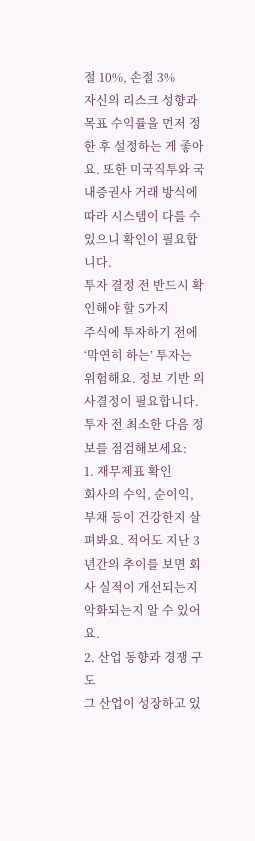절 10%, 손절 3%
자신의 리스크 성향과 목표 수익률을 먼저 정한 후 설정하는 게 좋아요. 또한 미국직투와 국내증권사 거래 방식에 따라 시스템이 다를 수 있으니 확인이 필요합니다.
투자 결정 전 반드시 확인해야 할 5가지
주식에 투자하기 전에 ‘막연히 하는’ 투자는 위험해요. 정보 기반 의사결정이 필요합니다.
투자 전 최소한 다음 정보를 점검해보세요:
1. 재무제표 확인
회사의 수익, 순이익, 부채 등이 건강한지 살펴봐요. 적어도 지난 3년간의 추이를 보면 회사 실적이 개선되는지 악화되는지 알 수 있어요.
2. 산업 동향과 경쟁 구도
그 산업이 성장하고 있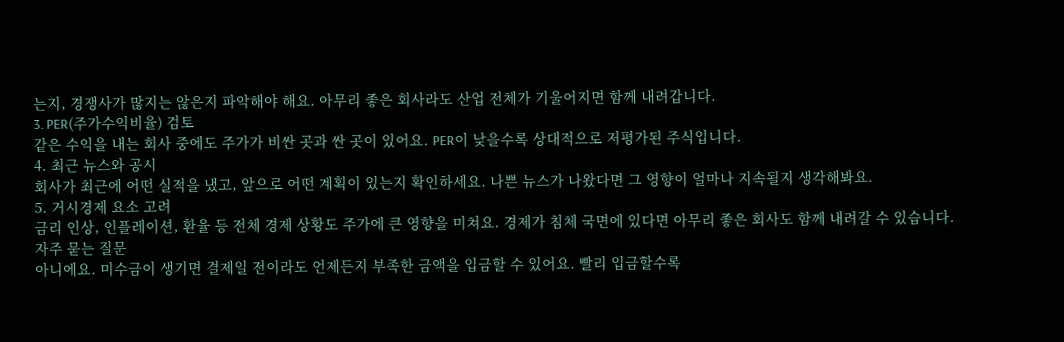는지, 경쟁사가 많지는 않은지 파악해야 해요. 아무리 좋은 회사라도 산업 전체가 기울어지면 함께 내려갑니다.
3. PER(주가수익비율) 검토
같은 수익을 내는 회사 중에도 주가가 비싼 곳과 싼 곳이 있어요. PER이 낮을수록 상대적으로 저평가된 주식입니다.
4. 최근 뉴스와 공시
회사가 최근에 어떤 실적을 냈고, 앞으로 어떤 계획이 있는지 확인하세요. 나쁜 뉴스가 나왔다면 그 영향이 얼마나 지속될지 생각해봐요.
5. 거시경제 요소 고려
금리 인상, 인플레이션, 환율 등 전체 경제 상황도 주가에 큰 영향을 미쳐요. 경제가 침체 국면에 있다면 아무리 좋은 회사도 함께 내려갈 수 있습니다.
자주 묻는 질문
아니에요. 미수금이 생기면 결제일 전이라도 언제든지 부족한 금액을 입금할 수 있어요. 빨리 입금할수록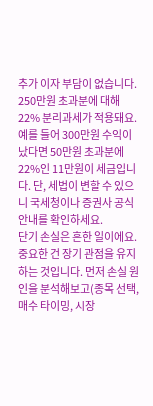추가 이자 부담이 없습니다.
250만원 초과분에 대해 22% 분리과세가 적용돼요. 예를 들어 300만원 수익이 났다면 50만원 초과분에 22%인 11만원이 세금입니다. 단, 세법이 변할 수 있으니 국세청이나 증권사 공식 안내를 확인하세요.
단기 손실은 흔한 일이에요. 중요한 건 장기 관점을 유지하는 것입니다. 먼저 손실 원인을 분석해보고(종목 선택, 매수 타이밍, 시장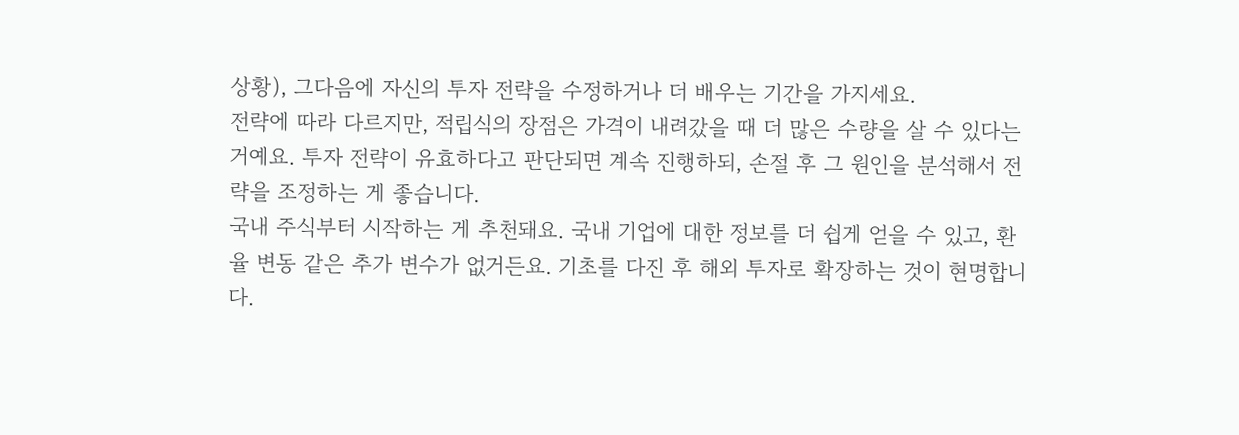상황), 그다음에 자신의 투자 전략을 수정하거나 더 배우는 기간을 가지세요.
전략에 따라 다르지만, 적립식의 장점은 가격이 내려갔을 때 더 많은 수량을 살 수 있다는 거예요. 투자 전략이 유효하다고 판단되면 계속 진행하되, 손절 후 그 원인을 분석해서 전략을 조정하는 게 좋습니다.
국내 주식부터 시작하는 게 추천돼요. 국내 기업에 대한 정보를 더 쉽게 얻을 수 있고, 환율 변동 같은 추가 변수가 없거든요. 기초를 다진 후 해외 투자로 확장하는 것이 현명합니다.